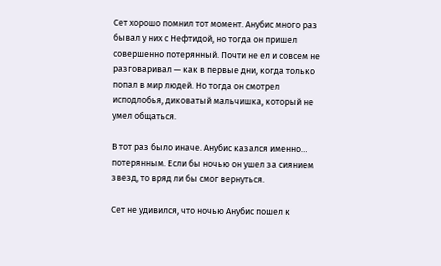Сет хорошо помнил тот момент. Анубис много раз бывал у них с Нефтидой, но тогда он пришел совершенно потерянный. Почти не ел и совсем не разговаривал — как в первые дни, когда только попал в мир людей. Но тогда он смотрел исподлобья, диковатый мальчишка, который не умел общаться.

В тот раз было иначе. Анубис казался именно… потерянным. Если бы ночью он ушел за сиянием звезд, то вряд ли бы смог вернуться.

Сет не удивился, что ночью Анубис пошел к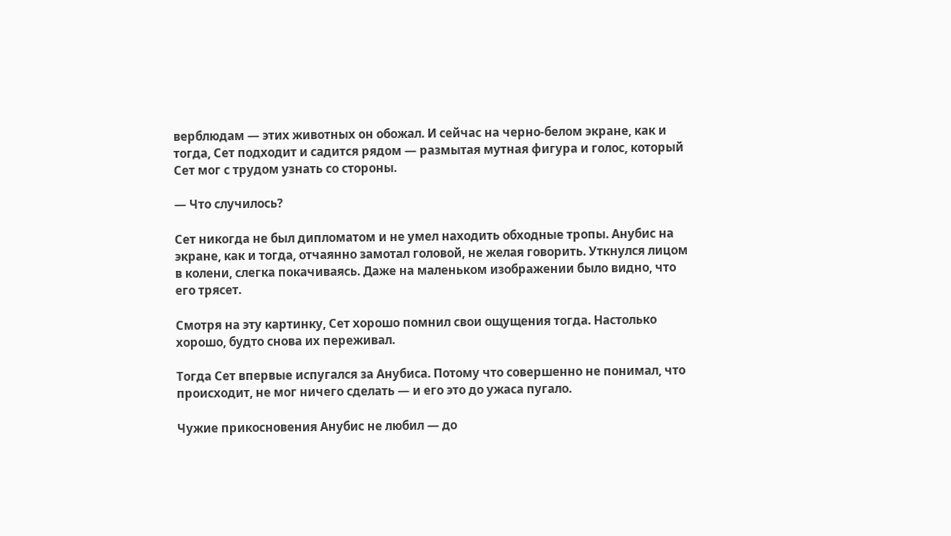верблюдам — этих животных он обожал. И сейчас на черно-белом экране, как и тогда, Сет подходит и садится рядом — размытая мутная фигура и голос, который Сет мог с трудом узнать со стороны.

— Что случилось?

Сет никогда не был дипломатом и не умел находить обходные тропы. Анубис на экране, как и тогда, отчаянно замотал головой, не желая говорить. Уткнулся лицом в колени, слегка покачиваясь. Даже на маленьком изображении было видно, что его трясет.

Смотря на эту картинку, Сет хорошо помнил свои ощущения тогда. Настолько хорошо, будто снова их переживал.

Тогда Сет впервые испугался за Анубиса. Потому что совершенно не понимал, что происходит, не мог ничего сделать — и его это до ужаса пугало.

Чужие прикосновения Анубис не любил — до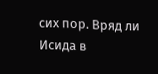сих пор. Вряд ли Исида в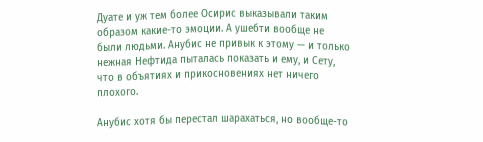Дуате и уж тем более Осирис выказывали таким образом какие-то эмоции. А ушебти вообще не были людьми. Анубис не привык к этому — и только нежная Нефтида пыталась показать и ему, и Сету, что в объятиях и прикосновениях нет ничего плохого.

Анубис хотя бы перестал шарахаться, но вообще-то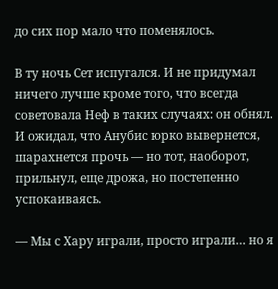до сих пор мало что поменялось.

В ту ночь Сет испугался. И не придумал ничего лучше кроме того, что всегда советовала Неф в таких случаях: он обнял. И ожидал, что Анубис юрко вывернется, шарахнется прочь — но тот, наоборот, прильнул, еще дрожа, но постепенно успокаиваясь.

— Мы с Хару играли, просто играли… но я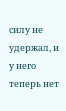силу не удержал, и у него теперь нет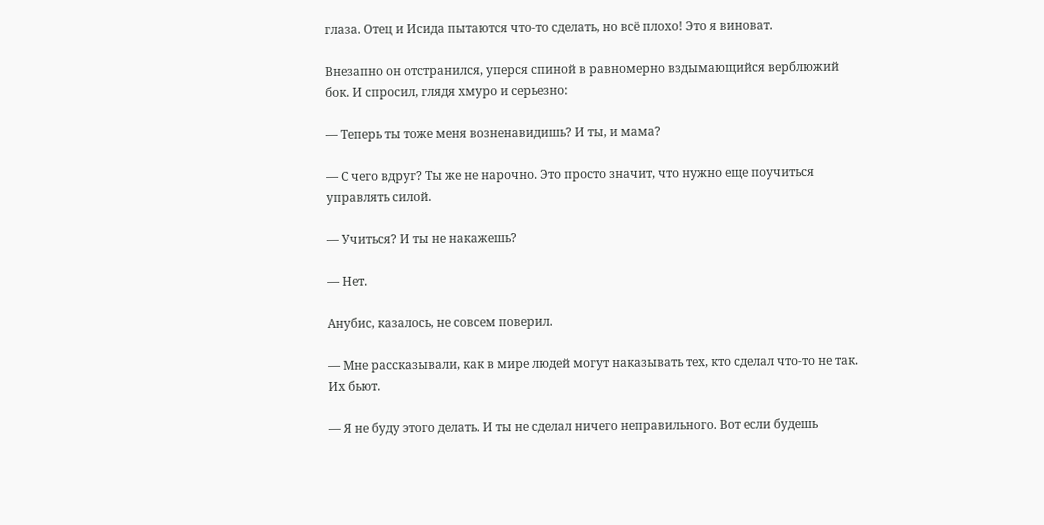глаза. Отец и Исида пытаются что-то сделать, но всё плохо! Это я виноват.

Внезапно он отстранился, уперся спиной в равномерно вздымающийся верблюжий бок. И спросил, глядя хмуро и серьезно:

— Теперь ты тоже меня возненавидишь? И ты, и мама?

— С чего вдруг? Ты же не нарочно. Это просто значит, что нужно еще поучиться управлять силой.

— Учиться? И ты не накажешь?

— Нет.

Анубис, казалось, не совсем поверил.

— Мне рассказывали, как в мире людей могут наказывать тех, кто сделал что-то не так. Их бьют.

— Я не буду этого делать. И ты не сделал ничего неправильного. Вот если будешь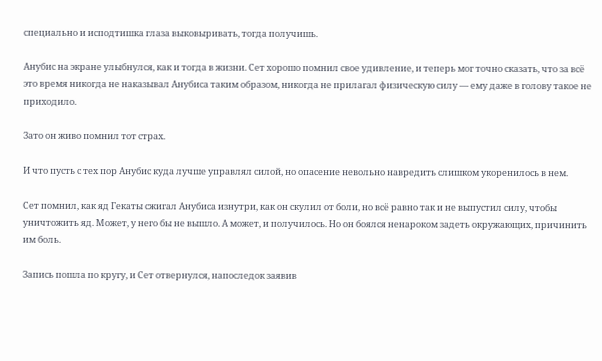специально и исподтишка глаза выковыривать, тогда получишь.

Анубис на экране улыбнулся, как и тогда в жизни. Сет хорошо помнил свое удивление, и теперь мог точно сказать, что за всё это время никогда не наказывал Анубиса таким образом, никогда не прилагал физическую силу — ему даже в голову такое не приходило.

Зато он живо помнил тот страх.

И что пусть с тех пор Анубис куда лучше управлял силой, но опасение невольно навредить слишком укоренилось в нем.

Сет помнил, как яд Гекаты сжигал Анубиса изнутри, как он скулил от боли, но всё равно так и не выпустил силу, чтобы уничтожить яд. Может, у него бы не вышло. А может, и получилось. Но он боялся ненароком задеть окружающих, причинить им боль.

Запись пошла по кругу, и Сет отвернулся, напоследок заявив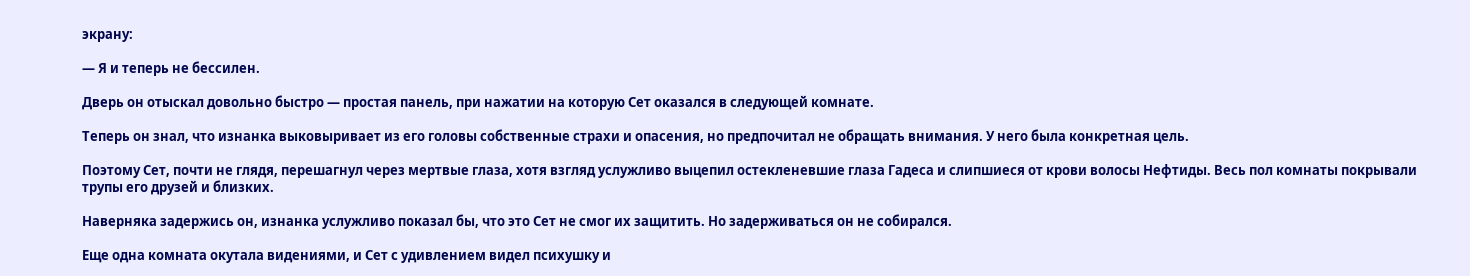экрану:

— Я и теперь не бессилен.

Дверь он отыскал довольно быстро — простая панель, при нажатии на которую Сет оказался в следующей комнате.

Теперь он знал, что изнанка выковыривает из его головы собственные страхи и опасения, но предпочитал не обращать внимания. У него была конкретная цель.

Поэтому Сет, почти не глядя, перешагнул через мертвые глаза, хотя взгляд услужливо выцепил остекленевшие глаза Гадеса и слипшиеся от крови волосы Нефтиды. Весь пол комнаты покрывали трупы его друзей и близких.

Наверняка задержись он, изнанка услужливо показал бы, что это Сет не смог их защитить. Но задерживаться он не собирался.

Еще одна комната окутала видениями, и Сет с удивлением видел психушку и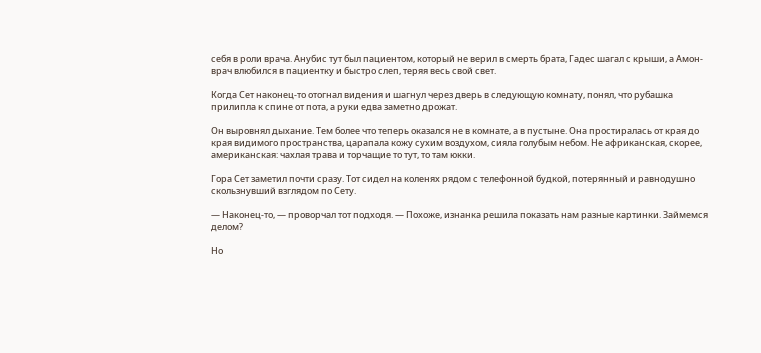себя в роли врача. Анубис тут был пациентом, который не верил в смерть брата, Гадес шагал с крыши, а Амон-врач влюбился в пациентку и быстро слеп, теряя весь свой свет.

Когда Сет наконец-то отогнал видения и шагнул через дверь в следующую комнату, понял, что рубашка прилипла к спине от пота, а руки едва заметно дрожат.

Он выровнял дыхание. Тем более что теперь оказался не в комнате, а в пустыне. Она простиралась от края до края видимого пространства, царапала кожу сухим воздухом, сияла голубым небом. Не африканская, скорее, американская: чахлая трава и торчащие то тут, то там юкки.

Гора Сет заметил почти сразу. Тот сидел на коленях рядом с телефонной будкой, потерянный и равнодушно скользнувший взглядом по Сету.

— Наконец-то, — проворчал тот подходя. — Похоже, изнанка решила показать нам разные картинки. Займемся делом?

Но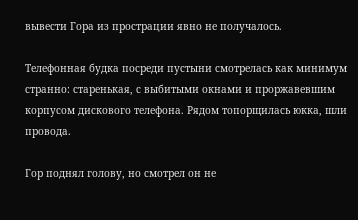вывести Гора из прострации явно не получалось.

Телефонная будка посреди пустыни смотрелась как минимум странно: старенькая, с выбитыми окнами и проржавевшим корпусом дискового телефона. Рядом топорщилась юкка, шли провода.

Гор поднял голову, но смотрел он не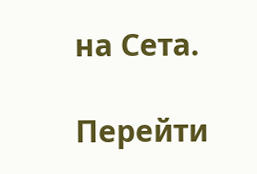на Сета.

Перейти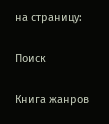на страницу:

Поиск

Книга жанров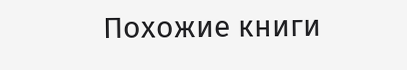Похожие книги